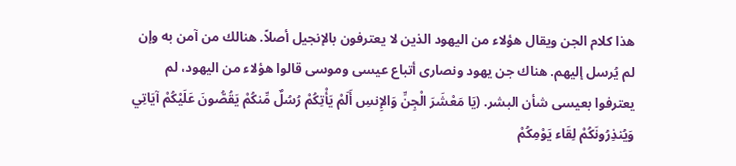هذا كلام الجن ويقال هؤلاء من اليهود الذين لا يعترفون بالإنجيل أصلاً. هنالك من آمن به وإن لم يُرسل إليهم. هناك جن يهود ونصارى أتباع عيسى وموسى قالوا هؤلاء من اليهود، لم يعترفوا بعيسى شأن البشر. (يَا مَعْشَرَ الْجِنِّ وَالإِنسِ أَلَمْ يَأْتِكُمْ رُسُلٌ مِّنكُمْ يَقُصُّونَ عَلَيْكُمْ آيَاتِي وَيُنذِرُونَكُمْ لِقَاء يَوْمِكُمْ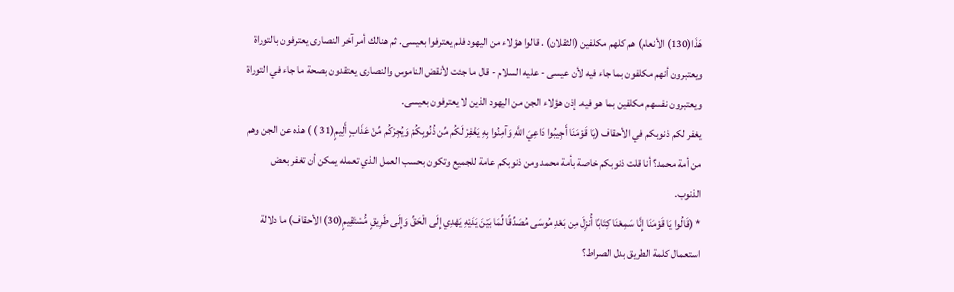هَذَا(130) الأنعام) هم كلهم مكلفين (الثقلان) . قالوا هؤلاء من اليهود فلم يعترفوا بعيسى. ثم هنالك أمر آخر النصارى يعترفون بالتوراة ويعتبرون أنهم مكلفون بما جاء فيه لأن عيسى - عليه السلام - قال ما جئت لأنقض الناموس والنصارى يعتقدون بصحة ما جاء في التوراة ويعتبرون نفسهم مكلفين بما هو فيه. إذن هؤلاء الجن من اليهود الذين لا يعترفون بعيسى.
يغفر لكم ذنوبكم في الأحقاف (يَا قَوْمَنَا أَجِيبُوا دَاعِيَ اللَّهِ وَآمِنُوا بِهِ يَغْفِرْ لَكُم مِّن ذُنُوبِكُمْ وَيُجِرْكُم مِّنْ عَذَابٍ أَلِيمٍ(31 ) ) هذه عن الجن وهم من أمة محمد؟ أنا قلت ذنوبكم خاصة بأمة محمد ومن ذنوبكم عامة للجميع وتكون بحسب العمل الذي تعمله يمكن أن تغفر بعض الذنوب.
* (قَالُوا يَا قَوْمَنَا إِنَّا سَمِعْنَا كِتَابًا أُنزِلَ مِن بَعْدِ مُوسَى مُصَدِّقًا لِّمَا بَيْنَ يَدَيْهِ يَهْدِي إِلَى الْحَقِّ وَإِلَى طَرِيقٍ مُّسْتَقِيمٍ(30) الأحقاف) ما دلالة استعمال كلمة الطريق بدل الصراط؟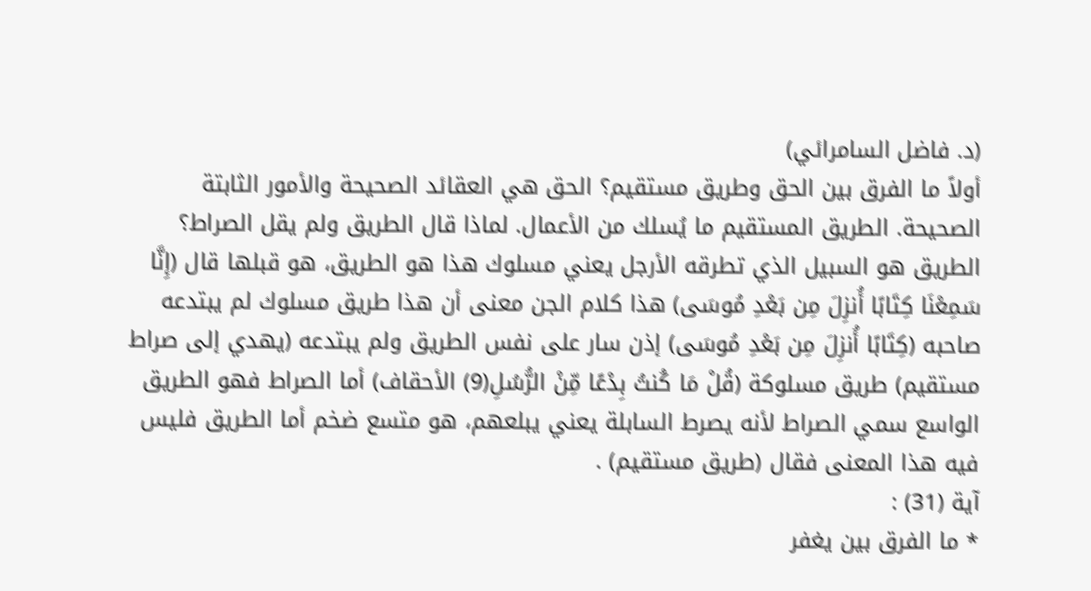(د. فاضل السامرائي)
أولاً ما الفرق بين الحق وطريق مستقيم؟ الحق هي العقائد الصحيحة والأمور الثابتة الصحيحة. الطريق المستقيم ما يُسلك من الأعمال. لماذا قال الطريق ولم يقل الصراط؟ الطريق هو السبيل الذي تطرقه الأرجل يعني مسلوك هذا هو الطريق، هو قبلها قال (إِنَّا سَمِعْنَا كِتَابًا أُنزِلَ مِن بَعْدِ مُوسَى) هذا كلام الجن معنى أن هذا طريق مسلوك لم يبتدعه صاحبه (كِتَابًا أُنزِلَ مِن بَعْدِ مُوسَى) إذن سار على نفس الطريق ولم يبتدعه (يهدي إلى صراط مستقيم) طريق مسلوكة (قُلْ مَا كُنتُ بِدْعًا مِّنْ الرُّسُلِ(9) الأحقاف) أما الصراط فهو الطريق الواسع سمي الصراط لأنه يصرط السابلة يعني يبلعهم، هو متسع ضخم أما الطريق فليس فيه هذا المعنى فقال (طريق مستقيم) .
آية (31) :
* ما الفرق بين يغفر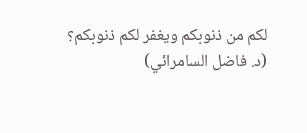لكم من ذنوبكم ويغفر لكم ذنوبكم؟
(د. فاضل السامرائي)